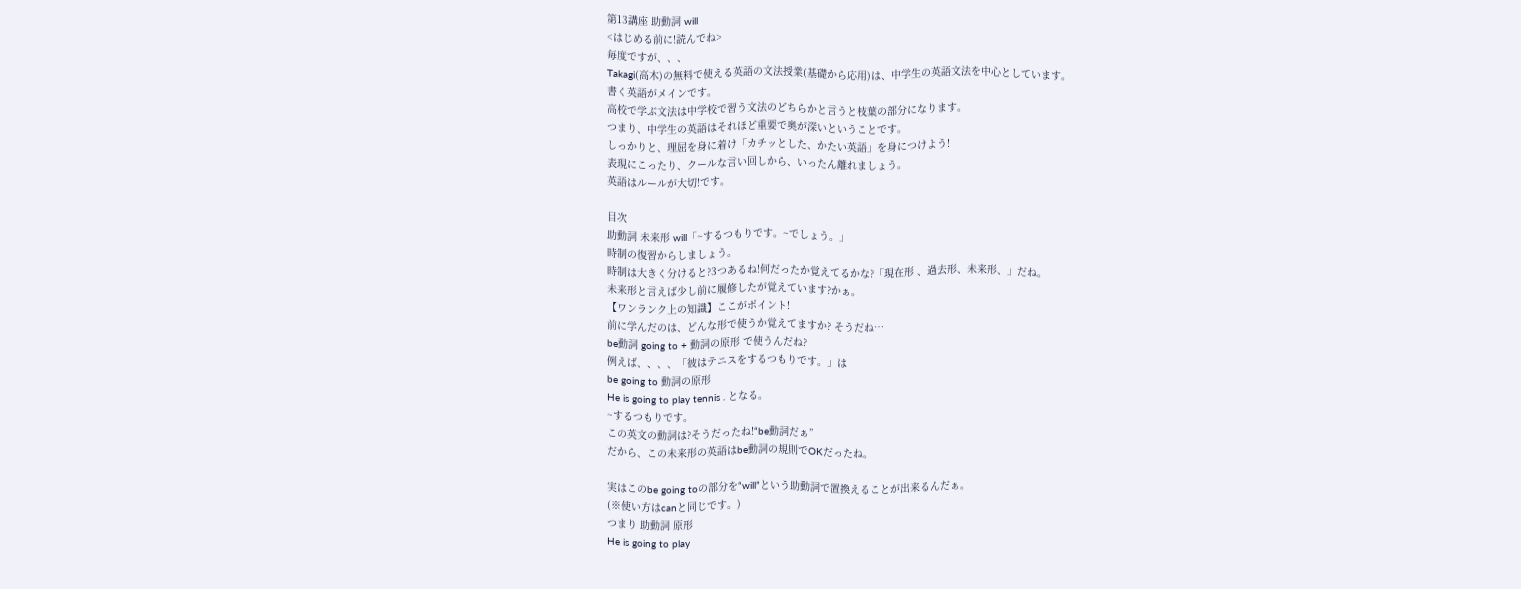第13講座 助動詞 will
<はじめる前に!読んでね>
毎度ですが、、、
Takagi(高木)の無料で使える英語の文法授業(基礎から応用)は、中学生の英語文法を中心としています。
書く英語がメインです。
高校で学ぶ文法は中学校で習う文法のどちらかと言うと枝葉の部分になります。
つまり、中学生の英語はそれほど重要で奥が深いということです。
しっかりと、理屈を身に着け「カチッとした、かたい英語」を身につけよう!
表現にこったり、クールな言い回しから、いったん離れましょう。
英語はルールが大切!です。

目次
助動詞 未来形 will「~するつもりです。~でしょう。」
時制の復習からしましょう。
時制は大きく分けると?3つあるね!何だったか覚えてるかな?「現在形 、過去形、未来形、」だね。
未来形と言えば少し前に履修したが覚えています?かぁ。
【ワンランク上の知識】ここがポイント!
前に学んだのは、どんな形で使うか覚えてますか? そうだね…
be動詞 going to + 動詞の原形 で使うんだね?
例えば、、、、「彼はテニスをするつもりです。」は
be going to 動詞の原形
He is going to play tennis . となる。
~するつもりです。
この英文の動詞は?そうだったね!“be動詞だぁ”
だから、この未来形の英語はbe動詞の規則でOKだったね。

実はこのbe going toの部分を“will”という助動詞で置換えることが出来るんだぁ。
(※使い方はcanと同じです。)
つまり 助動詞 原形
He is going to play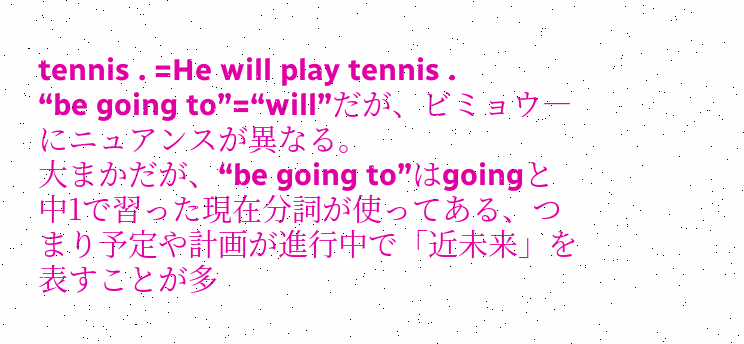tennis . =He will play tennis .
“be going to”=“will”だが、ビミョウ―にニュアンスが異なる。
大まかだが、“be going to”はgoingと中1で習った現在分詞が使ってある、つまり予定や計画が進行中で「近未来」を表すことが多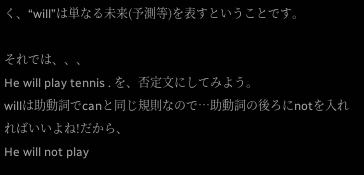く、“will”は単なる未来(予測等)を表すということです。

それでは、、、
He will play tennis . を、否定文にしてみよう。
willは助動詞でcanと同じ規則なので…助動詞の後ろにnotを入れればいいよね!だから、
He will not play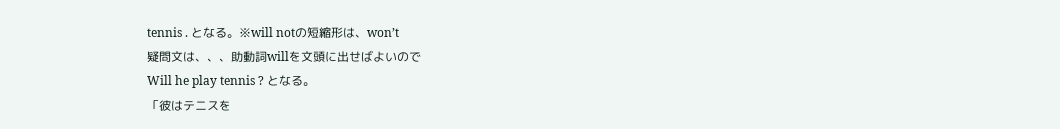tennis . となる。※will notの短縮形は、won’t
疑問文は、、、助動詞willを文頭に出せばよいので
Will he play tennis ? となる。
「彼はテニスを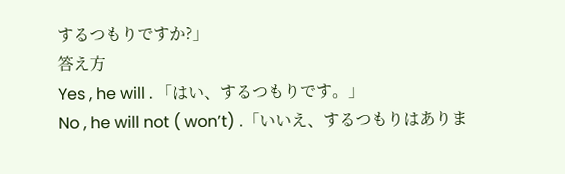するつもりですか?」
答え方
Yes , he will . 「はい、するつもりです。」
No , he will not ( won’t) .「いいえ、するつもりはありま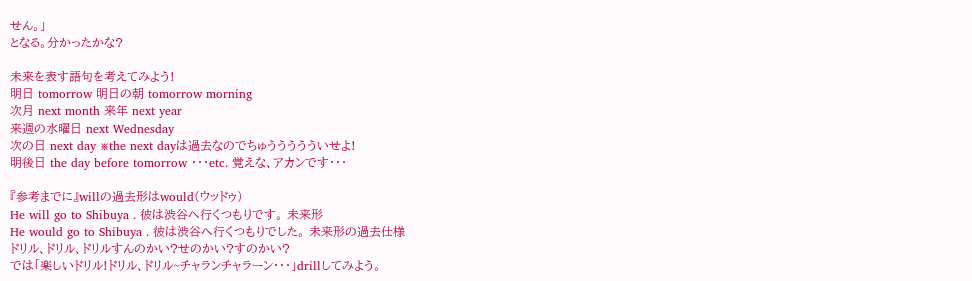せん。」
となる。分かったかな?

未来を表す語句を考えてみよう!
明日 tomorrow 明日の朝 tomorrow morning
次月 next month 来年 next year
来週の水曜日 next Wednesday
次の日 next day ※the next dayは過去なのでちゅううううういせよ!
明後日 the day before tomorrow ・・・etc. 覚えな、アカンです・・・

『参考までに』willの過去形はwould(ウッドゥ)
He will go to Shibuya . 彼は渋谷へ行くつもりです。 未来形
He would go to Shibuya . 彼は渋谷へ行くつもりでした。 未来形の過去仕様
ドリル、ドリル、ドリルすんのかい?せのかい?すのかい?
では「楽しいドリル!ドリル、ドリル~チャランチャラーン・・・」drillしてみよう。